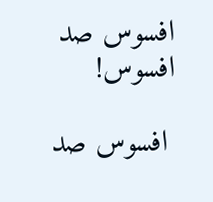افسوس صد افسوس!

 افسوس صد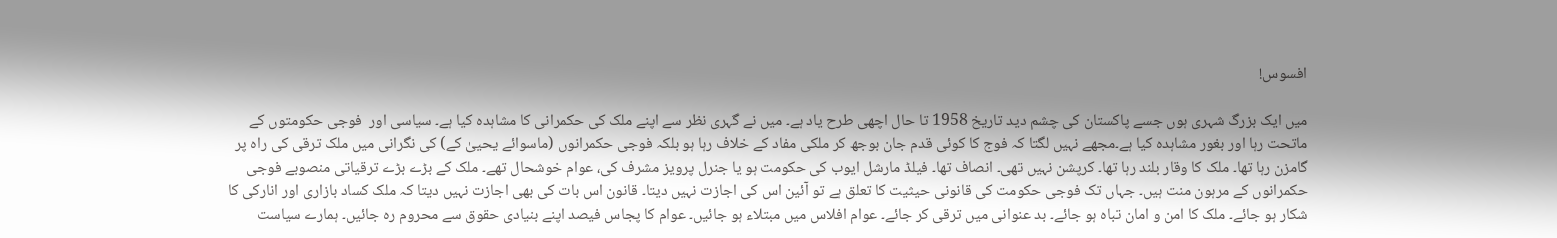افسوس!

میں ایک بزرگ شہری ہوں جسے پاکستان کی چشم دید تاریخ 1958 تا حال اچھی طرح یاد ہے۔ میں نے گہری نظر سے اپنے ملک کی حکمرانی کا مشاہدہ کیا ہے۔ سیاسی اور  فوجی حکومتوں کے ماتحت رہا اور بغور مشاہدہ کیا ہے۔مجھے نہیں لگتا کہ فوج کا کوئی قدم جان بوجھ کر ملکی مفاد کے خلاف رہا ہو بلکہ فوجی حکمرانوں (ماسوائے یحییٰ کے) کی نگرانی میں ملک ترقی کی راہ پر گامزن رہا تھا۔ ملک کا وقار بلند رہا تھا۔ کرپشن نہیں تھی۔ انصاف تھا۔ فیلڈ مارشل ایوب کی حکومت ہو یا جنرل پرویز مشرف کی، عوام خوشحال تھے۔ ملک کے بڑے بڑے ترقیاتی منصوبے فوجی حکمرانوں کے مرہون منت ہیں۔ جہاں تک فوجی حکومت کی قانونی حیثیت کا تعلق ہے تو آئین اس کی اجازت نہیں دیتا۔ قانون اس بات کی بھی اجازت نہیں دیتا کہ ملک کساد بازاری اور انارکی کا شکار ہو جائے۔ ملک کا امن و امان تباہ ہو جائے۔ بد عنوانی میں ترقی کر جائے۔ عوام افلاس میں مبتلاء ہو جائیں۔ عوام کا پجاس فیصد اپنے بنیادی حقوق سے محروم رہ جائیں۔ ہمارے سیاست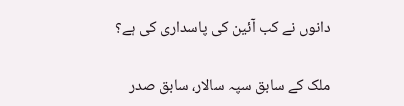دانوں نے کب آئین کی پاسداری کی ہے؟

ملک کے سابق سپہ سالار، سابق صدر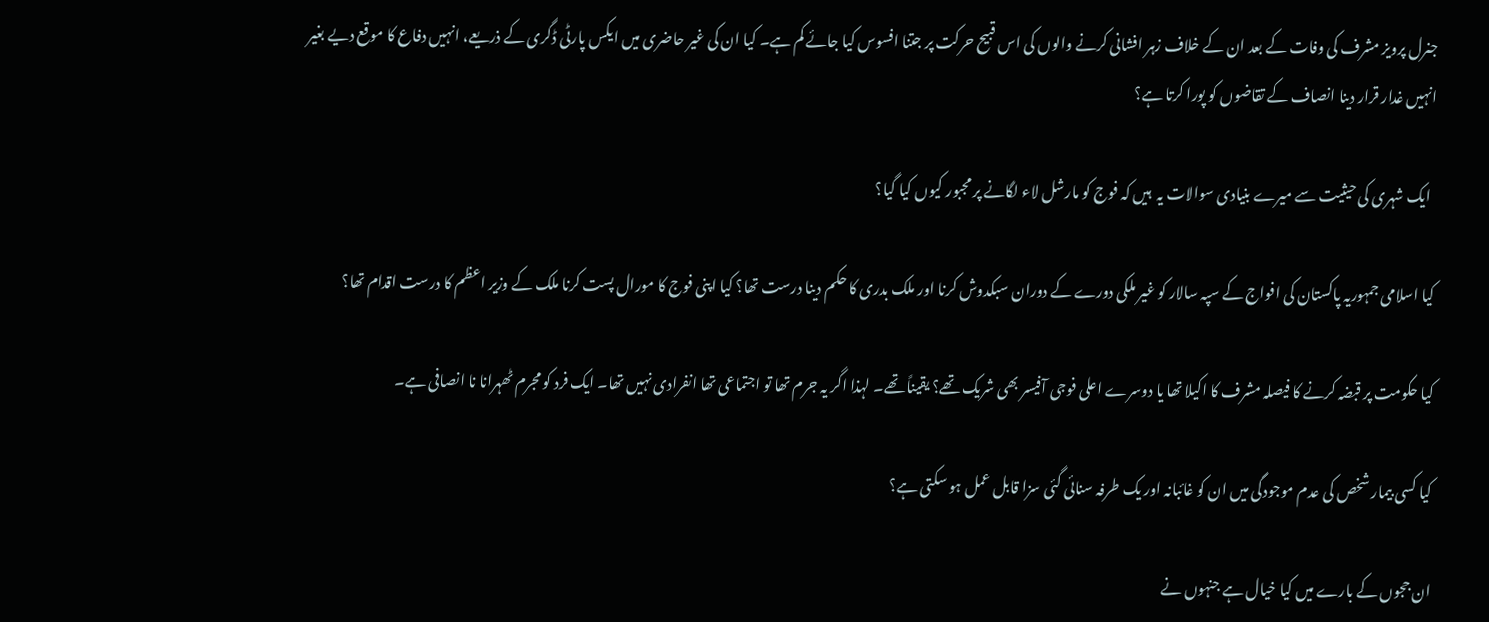جنرل پرویز مشرف کی وفات کے بعد ان کے خلاف زہر افشانی کرنے والوں کی اس قبیح حرکت پر جتنا افسوس کیا جائے کم ہے۔ کیا ان کی غیر حاضری میں ایکس پارٹی ڈگری کے ذریعے، انہیں دفاع کا موقع دیے بغیر انہیں غدار قرار دینا انصاف کے تقاضوں کو پورا کرتا ہے؟

  ایک شہری کی حیثیت سے میرے بنیادی سوالات یہ  ہیں کہ فوج کو مارشل لاء لگانے پر مجبور کیوں کیا گیا؟

کیا اسلامی جمہوریہ پاکستان کی افواج کے سپہ سالار کو غیر ملکی دورے کے دوران سبکدوش کرنا اور ملک بدری کا حکم دینا درست تھا؟ کیا اپنی فوج کا مورال پست کرنا ملک کے وزیر اعظم کا درست اقدام تھا؟

کیا حکومت پر قبضہ کرنے کا فیصلہ مشرف کا اکیلا تھا یا دوسرے اعلی فوجی آفیسر بھی شریک تھے؟ یقیناً تھے۔ لہذا اگر یہ جرم تھا تو اجتماعی تھا انفرادی نہیں تھا۔ ایک فرد کو مجرم ٹھہرانا نا انصافی ہے۔

کیا کسی بیمار شخص کی عدم موجودگی میں ان کو غائبانہ اور یک طرفہ سنائی گئی سزا قابل عمل ہو سکتی ہے؟

ان ججوں کے بارے میں کیا خیال ہے جنہوں نے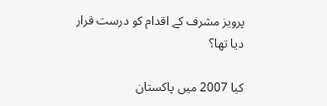پرویز مشرف کے اقدام کو درست قرار دیا تھا؟

کیا 2007 میں پاکستان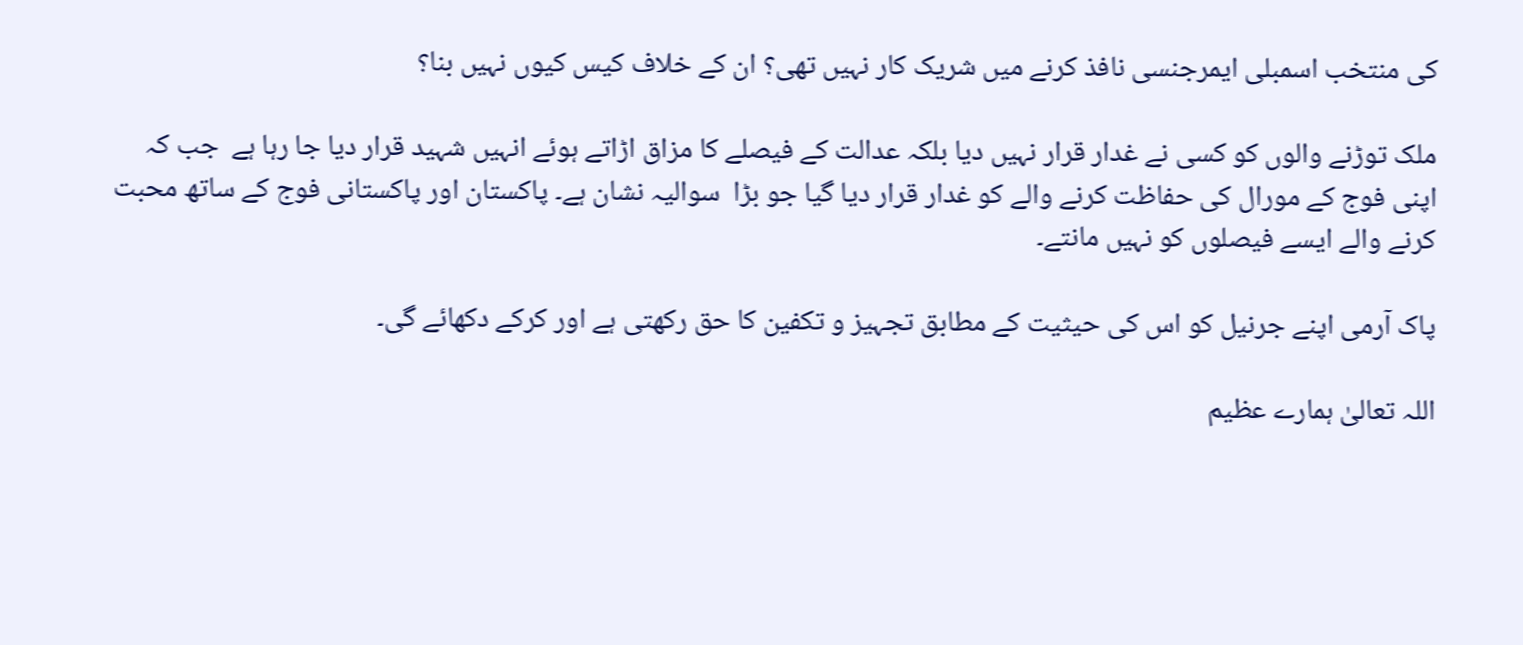کی منتخب اسمبلی ایمرجنسی نافذ کرنے میں شریک کار نہیں تھی؟ ان کے خلاف کیس کیوں نہیں بنا؟

ملک توڑنے والوں کو کسی نے غدار قرار نہیں دیا بلکہ عدالت کے فیصلے کا مزاق اڑاتے ہوئے انہیں شہید قرار دیا جا رہا ہے  جب کہ اپنی فوج کے مورال کی حفاظت کرنے والے کو غدار قرار دیا گیا جو بڑا  سوالیہ نشان ہے۔ پاکستان اور پاکستانی فوج کے ساتھ محبت کرنے والے ایسے فیصلوں کو نہیں مانتے۔

پاک آرمی اپنے جرنیل کو اس کی حیثیت کے مطابق تجہیز و تکفین کا حق رکھتی ہے اور کرکے دکھائے گی۔

اللہ تعالیٰ ہمارے عظیم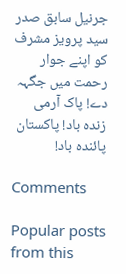جرنیل سابق صدر سید پرویز مشرف کو اپنے جوار رحمت میں جگہہ دے! پاک آرمی زندہ باد! پاکستان پائندہ باد!

Comments

Popular posts from this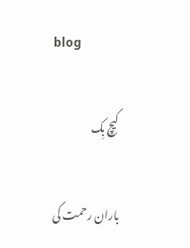blog

کیچ بِک

باران رحمت کی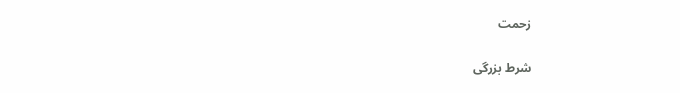زحمت

شرط بزرگی